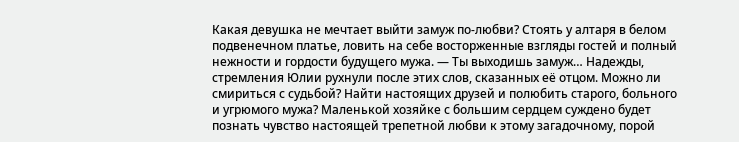Какая девушка не мечтает выйти замуж по-любви? Стоять у алтаря в белом подвенечном платье, ловить на себе восторженные взгляды гостей и полный нежности и гордости будущего мужа. — Ты выходишь замуж… Надежды, стремления Юлии рухнули после этих слов, сказанных её отцом. Можно ли смириться с судьбой? Найти настоящих друзей и полюбить старого, больного и угрюмого мужа? Маленькой хозяйке с большим сердцем суждено будет познать чувство настоящей трепетной любви к этому загадочному, порой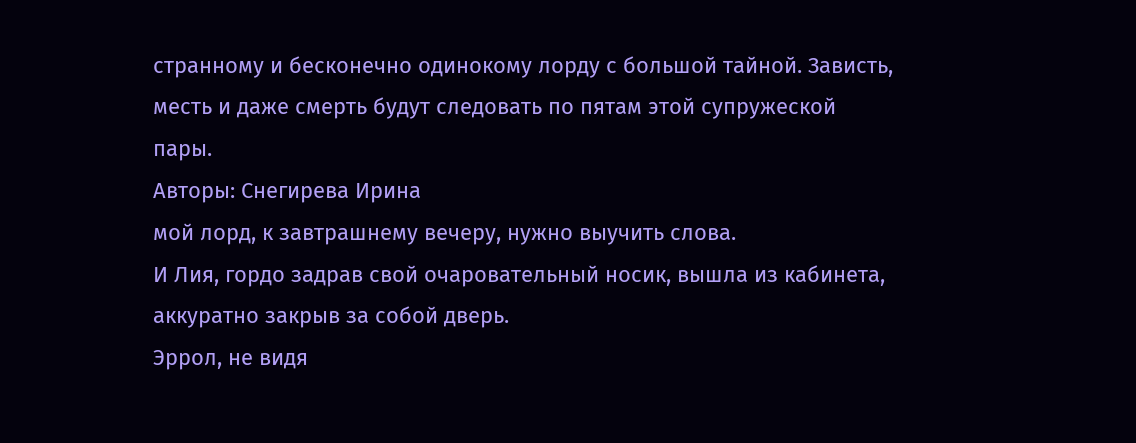странному и бесконечно одинокому лорду с большой тайной. Зависть, месть и даже смерть будут следовать по пятам этой супружеской пары.
Авторы: Снегирева Ирина
мой лорд, к завтрашнему вечеру, нужно выучить слова.
И Лия, гордо задрав свой очаровательный носик, вышла из кабинета, аккуратно закрыв за собой дверь.
Эррол, не видя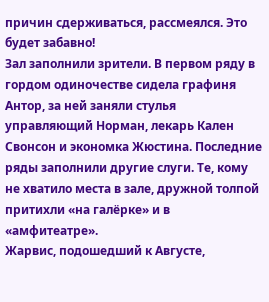причин сдерживаться, рассмеялся. Это будет забавно!
Зал заполнили зрители. В первом ряду в гордом одиночестве сидела графиня Антор, за ней заняли стулья управляющий Норман, лекарь Кален Свонсон и экономка Жюстина. Последние ряды заполнили другие слуги. Те, кому не хватило места в зале, дружной толпой притихли «на галёрке» и в «амфитеатре».
Жарвис, подошедший к Августе,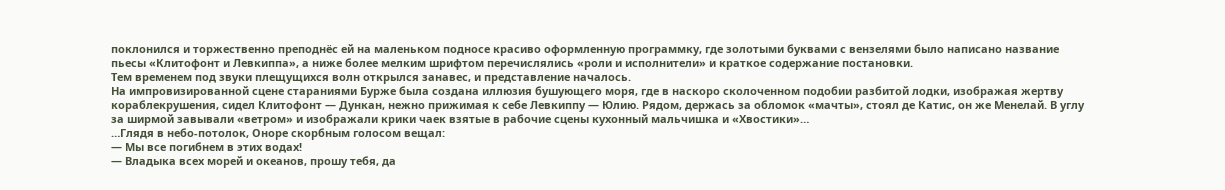поклонился и торжественно преподнёс ей на маленьком подносе красиво оформленную программку, где золотыми буквами с вензелями было написано название пьесы «Клитофонт и Левкиппа», а ниже более мелким шрифтом перечислялись «роли и исполнители» и краткое содержание постановки.
Тем временем под звуки плещущихся волн открылся занавес, и представление началось.
На импровизированной сцене стараниями Бурже была создана иллюзия бушующего моря, где в наскоро сколоченном подобии разбитой лодки, изображая жертву кораблекрушения, сидел Клитофонт — Дункан, нежно прижимая к себе Левкиппу — Юлию. Рядом, держась за обломок «мачты», стоял де Катис, он же Менелай. В углу за ширмой завывали «ветром» и изображали крики чаек взятые в рабочие сцены кухонный мальчишка и «Хвостики»…
…Глядя в небо-потолок, Оноре скорбным голосом вещал:
— Мы все погибнем в этих водах!
— Владыка всех морей и океанов, прошу тебя, да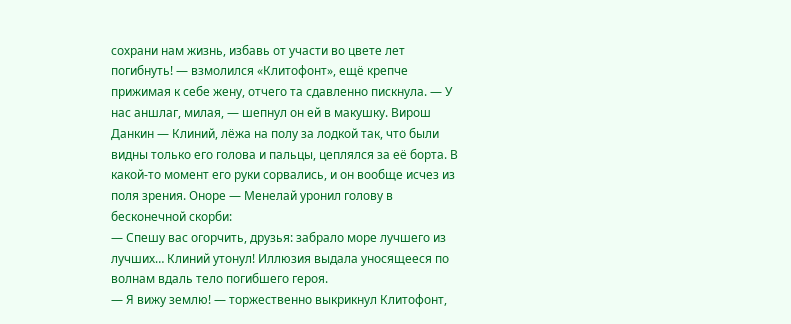сохрани нам жизнь, избавь от участи во цвете лет погибнуть! — взмолился «Клитофонт», ещё крепче прижимая к себе жену, отчего та сдавленно пискнула. — У нас аншлаг, милая, — шепнул он ей в макушку. Вирош Данкин — Клиний, лёжа на полу за лодкой так, что были видны только его голова и пальцы, цеплялся за её борта. В какой-то момент его руки сорвались, и он вообще исчез из поля зрения. Оноре — Менелай уронил голову в бесконечной скорби:
— Спешу вас огорчить, друзья: забрало море лучшего из лучших… Клиний утонул! Иллюзия выдала уносящееся по волнам вдаль тело погибшего героя.
— Я вижу землю! — торжественно выкрикнул Клитофонт,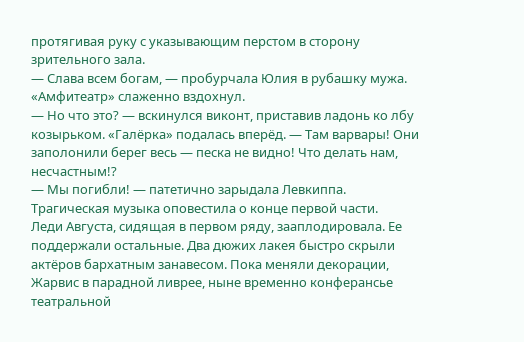протягивая руку с указывающим перстом в сторону зрительного зала.
— Слава всем богам, — пробурчала Юлия в рубашку мужа. «Амфитеатр» слаженно вздохнул.
— Но что это? — вскинулся виконт, приставив ладонь ко лбу козырьком. «Галёрка» подалась вперёд. — Там варвары! Они заполонили берег весь — песка не видно! Что делать нам, несчастным!?
— Мы погибли! — патетично зарыдала Левкиппа.
Трагическая музыка оповестила о конце первой части.
Леди Августа, сидящая в первом ряду, зааплодировала. Ее поддержали остальные. Два дюжих лакея быстро скрыли актёров бархатным занавесом. Пока меняли декорации, Жарвис в парадной ливрее, ныне временно конферансье театральной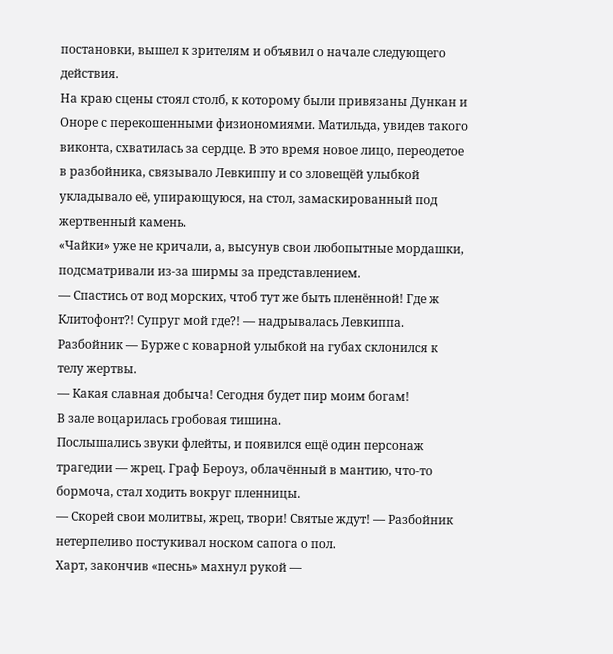постановки, вышел к зрителям и объявил о начале следующего действия.
На краю сцены стоял столб, к которому были привязаны Дункан и Оноре с перекошенными физиономиями. Матильда, увидев такого виконта, схватилась за сердце. В это время новое лицо, переодетое в разбойника, связывало Левкиппу и со зловещёй улыбкой укладывало её, упирающуюся, на стол, замаскированный под жертвенный камень.
«Чайки» уже не кричали, а, высунув свои любопытные мордашки, подсматривали из-за ширмы за представлением.
— Спастись от вод морских, чтоб тут же быть пленённой! Где ж Клитофонт?! Супруг мой где?! — надрывалась Левкиппа.
Разбойник — Бурже с коварной улыбкой на губах склонился к телу жертвы.
— Какая славная добыча! Сегодня будет пир моим богам!
В зале воцарилась гробовая тишина.
Послышались звуки флейты, и появился ещё один персонаж трагедии — жрец. Граф Бероуз, облачённый в мантию, что-то бормоча, стал ходить вокруг пленницы.
— Скорей свои молитвы, жрец, твори! Святые ждут! — Разбойник нетерпеливо постукивал носком сапога о пол.
Харт, закончив «песнь» махнул рукой —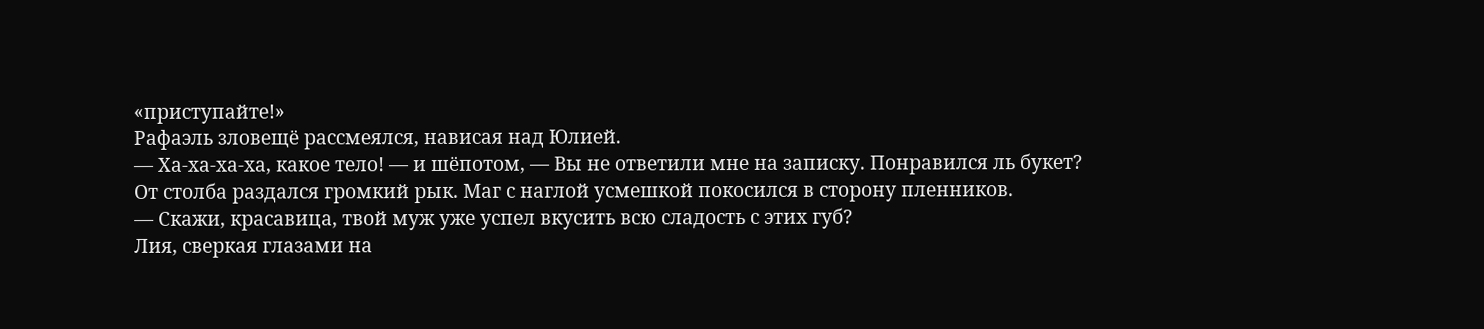«приступайте!»
Рафаэль зловещё рассмеялся, нависая над Юлией.
— Ха-ха-ха-ха, какое тело! — и шёпотом, — Вы не ответили мне на записку. Понравился ль букет?
От столба раздался громкий рык. Маг с наглой усмешкой покосился в сторону пленников.
— Скажи, красавица, твой муж уже успел вкусить всю сладость с этих губ?
Лия, сверкая глазами на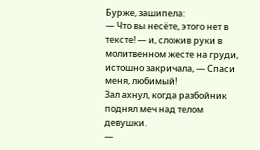Бурже, зашипела:
— Что вы несёте, этого нет в тексте! — и, сложив руки в молитвенном жесте на груди, истошно закричала, — Спаси меня, любимый!
Зал ахнул, когда разбойник поднял меч над телом девушки.
—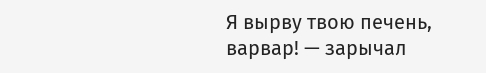Я вырву твою печень, варвар! — зарычал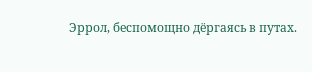Эррол, беспомощно дёргаясь в путах.